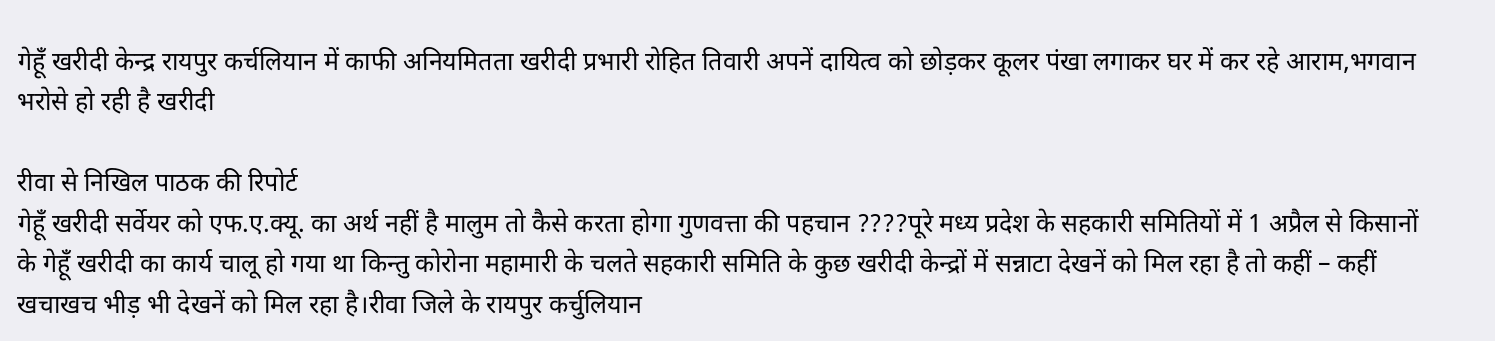गेहूँ खरीदी केन्द्र रायपुर कर्चलियान में काफी अनियमितता खरीदी प्रभारी रोहित तिवारी अपनें दायित्व को छोड़कर कूलर पंखा लगाकर घर में कर रहे आराम,भगवान भरोसे हो रही है खरीदी

रीवा से निखिल पाठक की रिपोर्ट
गेहूँ खरीदी सर्वेयर को एफ.ए.क्यू. का अर्थ नहीं है मालुम तो कैसे करता होगा गुणवत्ता की पहचान ????पूरे मध्य प्रदेश के सहकारी समितियों में 1 अप्रैल से किसानों के गेहूँ खरीदी का कार्य चालू हो गया था किन्तु कोरोना महामारी के चलते सहकारी समिति के कुछ खरीदी केन्द्रों में सन्नाटा देखनें को मिल रहा है तो कहीं – कहीं खचाखच भीड़ भी देखनें को मिल रहा है।रीवा जिले के रायपुर कर्चुलियान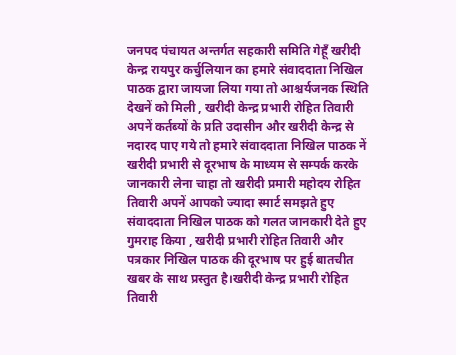जनपद पंचायत अन्तर्गत सहकारी समिति गेहूँ खरीदी केन्द्र रायपुर कर्चुलियान का हमारे संवाददाता निखिल पाठक द्वारा जायजा लिया गया तो आश्चर्यजनक स्थिति देखनें को मिली , खरीदी केन्द्र प्रभारी रोहित तिवारी अपनें कर्तब्यों के प्रति उदासीन और खरीदी केन्द्र से नदारद पाए गये तो हमारे संवाददाता निखिल पाठक नें खरीदी प्रभारी से दूरभाष के माध्यम से सम्पर्क करके जानकारी लेना चाहा तो खरीदी प्रमारी महोदय रोहित तिवारी अपनें आपको ज्यादा स्मार्ट समझते हुए संवाददाता निखिल पाठक को गलत जानकारी देते हुए गुमराह किया , खरीदी प्रभारी रोहित तिवारी और पत्रकार निखिल पाठक की दूरभाष पर हुई बातचीत खबर के साथ प्रस्तुत है।खरीदी केन्द्र प्रभारी रोहित तिवारी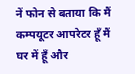नें फोन से बताया कि मैं कम्पयूटर आपरेटर हूँ मैं घर में हूँ और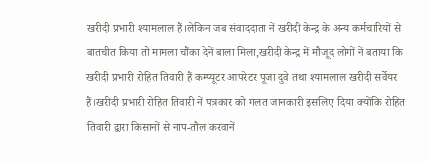खरीदी प्रभारी श्यामलाल हैं।लेकिन जब संवाददाता नें खरीदी केन्द्र के अन्य कर्मचारियों से बातचीत किया तो मामला चौंका देनें बाला मिला,खरीदी केन्द्र में मौजूद लोगों नें बताया कि खरीदी प्रभारी रोहित तिवारी हैं कम्प्यूटर आपरेटर पूजा दुवे तथा श्यामलाल खरीदी सर्वेयर हैं।खरीदी प्रभारी रोहित तिवारी नें पत्रकार को गलत जानकारी इसलिए दिया क्योंकि रोहित तिवारी द्वारा किसानों से नाप-तौल करवानें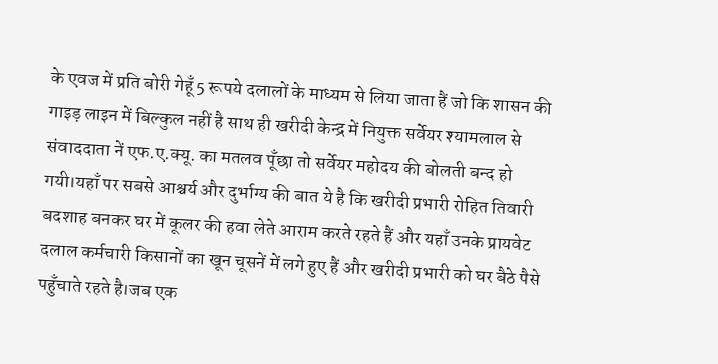के एवज में प्रति बोरी गेहूँ 5 रूपये दलालों के माध्यम से लिया जाता हैं जो कि शासन की गाइड़ लाइन में बिल्कुल नहीं है साथ ही खरीदी केन्द्र में नियुक्त सर्वेयर श्यामलाल से संवाददाता नें एफ.ए.क्यू. का मतलव पूँछा तो सर्वेयर महोदय की बोलती बन्द हो गयी।यहाँ पर सबसे आश्चर्य और दुर्भाग्य की बात ये है कि खरीदी प्रभारी रोहित तिवारी बदशाह बनकर घर में कूलर की हवा लेते आराम करते रहते हैं और यहाँ उनके प्रायवेट दलाल कर्मचारी किसानों का खून चूसनें में लगे हुए हैं और खरीदी प्रभारी को घर बैठे पैसे पहुँचाते रहते है।जब एक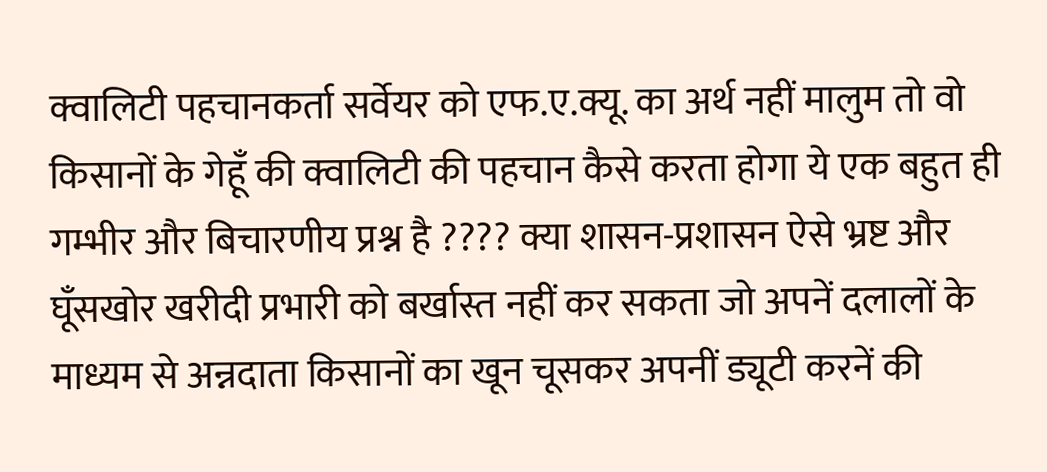क्वालिटी पहचानकर्ता सर्वेयर को एफ.ए.क्यू. का अर्थ नहीं मालुम तो वो किसानों के गेहूँ की क्वालिटी की पहचान कैसे करता होगा ये एक बहुत ही गम्भीर और बिचारणीय प्रश्न है ???? क्या शासन-प्रशासन ऐसे भ्रष्ट और घूँसखोर खरीदी प्रभारी को बर्खास्त नहीं कर सकता जो अपनें दलालों के माध्यम से अन्नदाता किसानों का खून चूसकर अपनीं ड्यूटी करनें की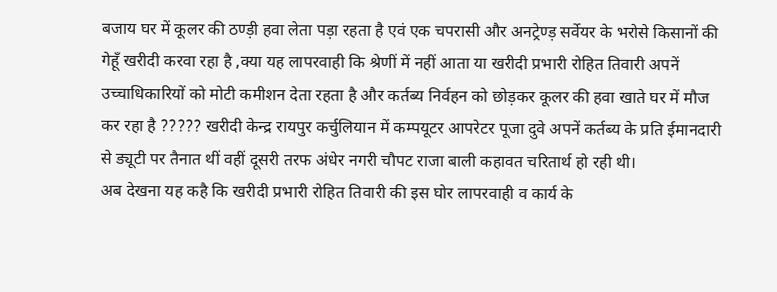बजाय घर में कूलर की ठण्ड़ी हवा लेता पड़ा रहता है एवं एक चपरासी और अनट्रेण्ड़ सर्वेयर के भरोसे किसानों की गेहूँ खरीदी करवा रहा है ,क्या यह लापरवाही कि श्रेणीं में नहीं आता या खरीदी प्रभारी रोहित तिवारी अपनें उच्चाधिकारियों को मोटी कमीशन देता रहता है और कर्तब्य निर्वहन को छोड़कर कूलर की हवा खाते घर में मौज कर रहा है ????? खरीदी केन्द्र रायपुर कर्चुलियान में कम्पयूटर आपरेटर पूजा दुवे अपनें कर्तब्य के प्रति ईमानदारी से ड्यूटी पर तैनात थीं वहीं दूसरी तरफ अंधेर नगरी चौपट राजा बाली कहावत चरितार्थ हो रही थी।
अब देखना यह कहै कि खरीदी प्रभारी रोहित तिवारी की इस घोर लापरवाही व कार्य के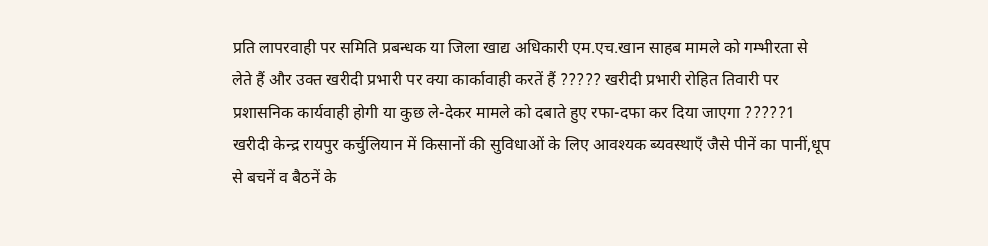प्रति लापरवाही पर समिति प्रबन्धक या जिला खाद्य अधिकारी एम.एच.खान साहब मामले को गम्भीरता से लेते हैं और उक्त खरीदी प्रभारी पर क्या कार्कावाही करतें हैं ????? खरीदी प्रभारी रोहित तिवारी पर प्रशासनिक कार्यवाही होगी या कुछ ले-देकर मामले को दबाते हुए रफा-दफा कर दिया जाएगा ?????1 खरीदी केन्द्र रायपुर कर्चुलियान में किसानों की सुविधाओं के लिए आवश्यक ब्यवस्थाएँ जैसे पीनें का पानीं,धूप से बचनें व बैठनें के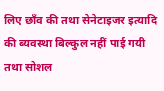लिए छाँव की तथा सेनेटाइजर इत्यादि की ब्यवस्था बिल्कुल नहीं पाई गयी तथा सोशल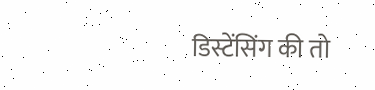डिस्टेंसिंग की तो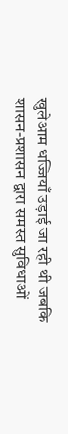खुलेआम धज्जियाँ उड़ाई जा रही थी जबकि शासन-प्रशासन द्वारा समस्त सुविधाओं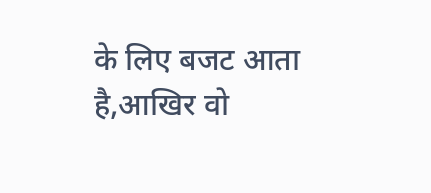के लिए बजट आता है,आखिर वो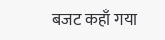बजट कहाँ गया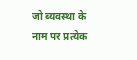जो ब्यवस्था के नाम पर प्रत्येक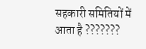सहकारी समितियों में आता है ???????